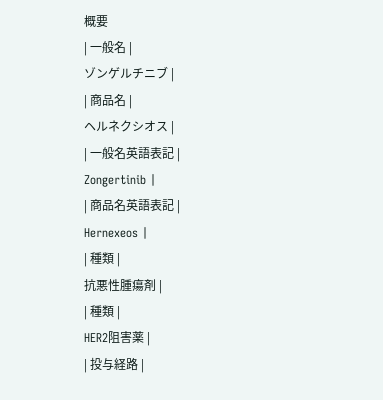概要
| 一般名 |
ゾンゲルチニブ |
| 商品名 |
ヘルネクシオス |
| 一般名英語表記 |
Zongertinib |
| 商品名英語表記 |
Hernexeos |
| 種類 |
抗悪性腫瘍剤 |
| 種類 |
HER2阻害薬 |
| 投与経路 |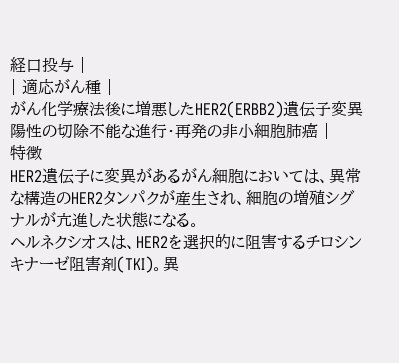経口投与 |
| 適応がん種 |
がん化学療法後に増悪したHER2(ERBB2)遺伝子変異陽性の切除不能な進行・再発の非小細胞肺癌 |
特徴
HER2遺伝子に変異があるがん細胞においては、異常な構造のHER2タンパクが産生され、細胞の増殖シグナルが亢進した状態になる。
ヘルネクシオスは、HER2を選択的に阻害するチロシンキナーゼ阻害剤(TKI)。異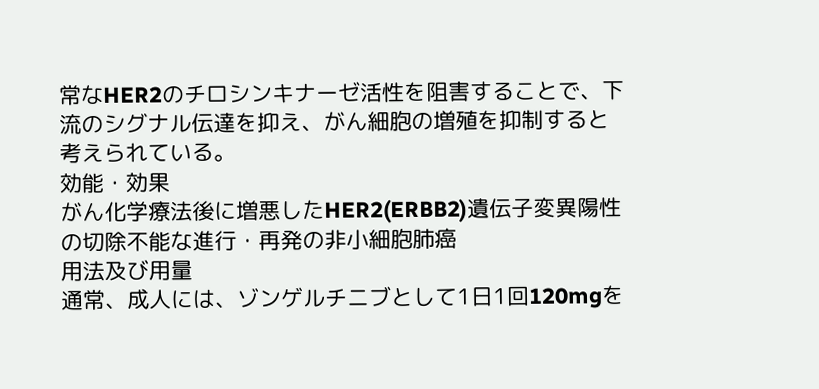常なHER2のチロシンキナーゼ活性を阻害することで、下流のシグナル伝達を抑え、がん細胞の増殖を抑制すると考えられている。
効能・効果
がん化学療法後に増悪したHER2(ERBB2)遺伝子変異陽性の切除不能な進行・再発の非小細胞肺癌
用法及び用量
通常、成人には、ゾンゲルチニブとして1日1回120mgを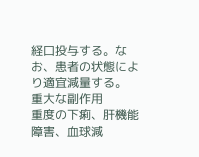経口投与する。なお、患者の状態により適宜減量する。
重大な副作用
重度の下痢、肝機能障害、血球減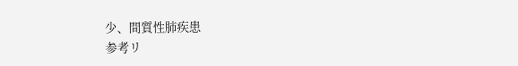少、間質性肺疾患
参考リ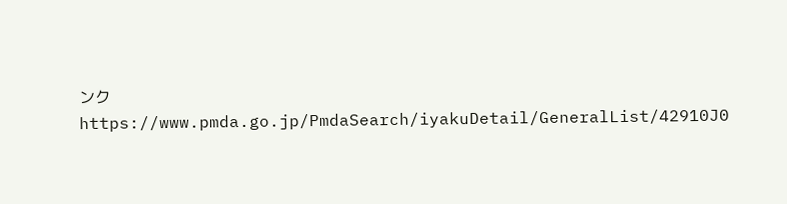ンク
https://www.pmda.go.jp/PmdaSearch/iyakuDetail/GeneralList/42910J0